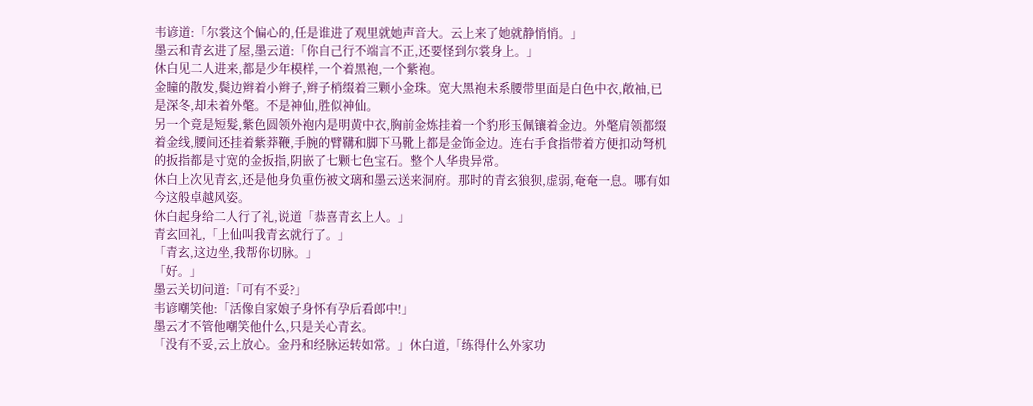韦谚道:「尔裳这个偏心的,任是谁进了观里就她声音大。云上来了她就静悄悄。」
墨云和青玄进了屋,墨云道:「你自己行不端言不正,还要怪到尔裳身上。」
休白见二人进来,都是少年模样,一个着黑袍,一个紫袍。
金瞳的散发,鬓边辫着小辫子,辫子梢缀着三颗小金珠。宽大黑袍未系腰带里面是白色中衣,敞袖,已是深冬,却未着外氅。不是神仙,胜似神仙。
另一个竟是短髮,紫色圆领外袍内是明黄中衣,胸前金炼挂着一个豹形玉佩镶着金边。外氅肩领都缀着金线,腰间还挂着紫莽鞭,手腕的臂鞲和脚下马靴上都是金饰金边。连右手食指带着方便扣动弩机的扳指都是寸宽的金扳指,阴嵌了七颗七色宝石。整个人华贵异常。
休白上次见青玄,还是他身负重伤被文璃和墨云送来洞府。那时的青玄狼狈,虚弱,奄奄一息。哪有如今这般卓越风姿。
休白起身给二人行了礼,说道「恭喜青玄上人。」
青玄回礼,「上仙叫我青玄就行了。」
「青玄,这边坐,我帮你切脉。」
「好。」
墨云关切问道:「可有不妥?」
韦谚嘲笑他:「活像自家娘子身怀有孕后看郎中!」
墨云才不管他嘲笑他什么,只是关心青玄。
「没有不妥,云上放心。金丹和经脉运转如常。」休白道,「练得什么外家功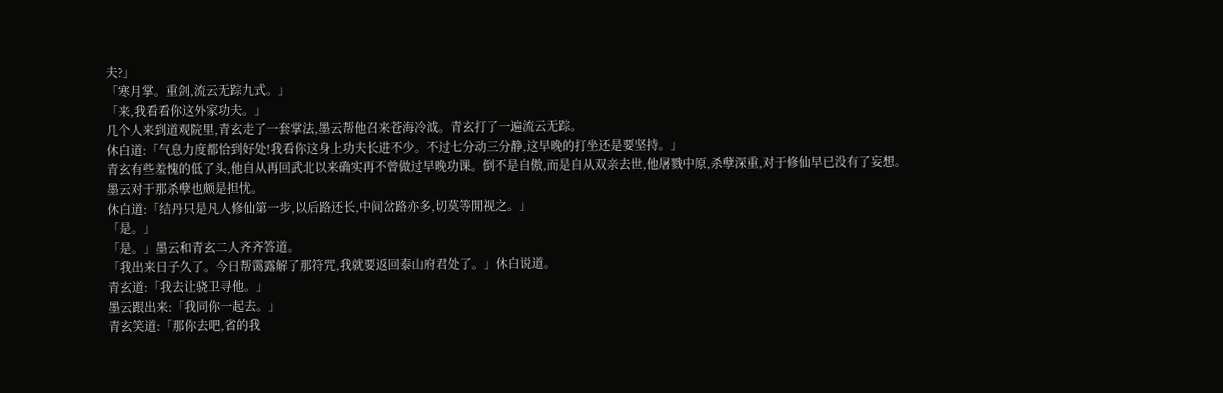夫?」
「寒月掌。重剑,流云无踪九式。」
「来,我看看你这外家功夫。」
几个人来到道观院里,青玄走了一套掌法,墨云帮他召来苍海冷泧。青玄打了一遍流云无踪。
休白道:「气息力度都恰到好处!我看你这身上功夫长进不少。不过七分动三分静,这早晚的打坐还是要坚持。」
青玄有些羞愧的低了头,他自从再回武北以来确实再不曾做过早晚功课。倒不是自傲,而是自从双亲去世,他屠戮中原,杀孽深重,对于修仙早已没有了妄想。
墨云对于那杀孽也颇是担忧。
休白道:「结丹只是凡人修仙第一步,以后路还长,中间岔路亦多,切莫等閒视之。」
「是。」
「是。」墨云和青玄二人齐齐答道。
「我出来日子久了。今日帮霭露解了那符咒,我就要返回泰山府君处了。」休白说道。
青玄道:「我去让骁卫寻他。」
墨云跟出来:「我同你一起去。」
青玄笑道:「那你去吧,省的我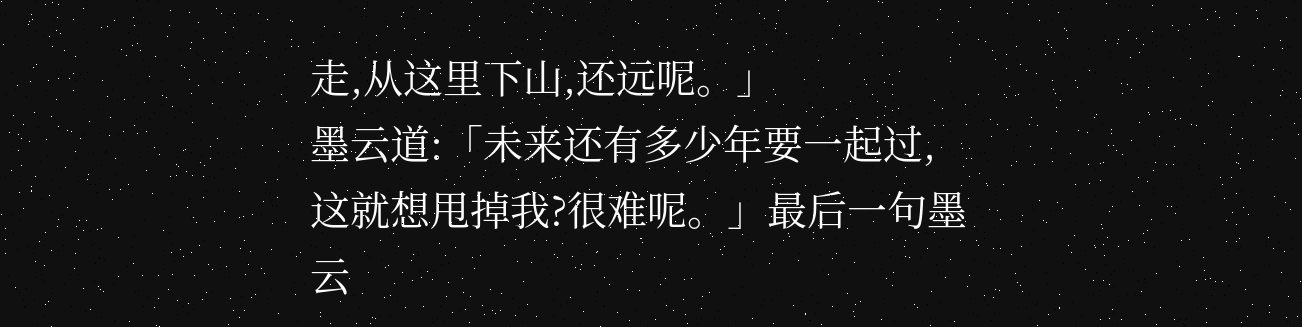走,从这里下山,还远呢。」
墨云道:「未来还有多少年要一起过,这就想甩掉我?很难呢。」最后一句墨云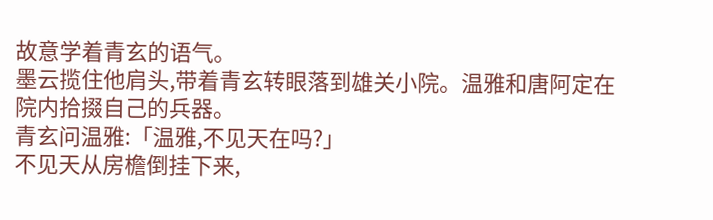故意学着青玄的语气。
墨云揽住他肩头,带着青玄转眼落到雄关小院。温雅和唐阿定在院内拾掇自己的兵器。
青玄问温雅:「温雅,不见天在吗?」
不见天从房檐倒挂下来,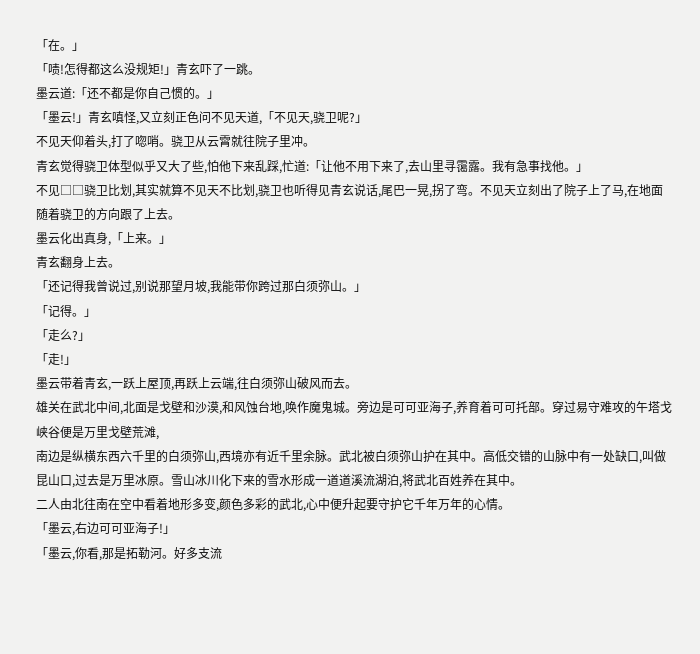「在。」
「啧!怎得都这么没规矩!」青玄吓了一跳。
墨云道:「还不都是你自己惯的。」
「墨云!」青玄嗔怪,又立刻正色问不见天道,「不见天,骁卫呢?」
不见天仰着头,打了唿哨。骁卫从云霄就往院子里冲。
青玄觉得骁卫体型似乎又大了些,怕他下来乱踩,忙道:「让他不用下来了,去山里寻霭露。我有急事找他。」
不见□□骁卫比划,其实就算不见天不比划,骁卫也听得见青玄说话,尾巴一晃,拐了弯。不见天立刻出了院子上了马,在地面随着骁卫的方向跟了上去。
墨云化出真身,「上来。」
青玄翻身上去。
「还记得我曾说过,别说那望月坡,我能带你跨过那白须弥山。」
「记得。」
「走么?」
「走!」
墨云带着青玄,一跃上屋顶,再跃上云端,往白须弥山破风而去。
雄关在武北中间,北面是戈壁和沙漠,和风蚀台地,唤作魔鬼城。旁边是可可亚海子,养育着可可托部。穿过易守难攻的午塔戈峡谷便是万里戈壁荒滩,
南边是纵横东西六千里的白须弥山,西境亦有近千里余脉。武北被白须弥山护在其中。高低交错的山脉中有一处缺口,叫做昆山口,过去是万里冰原。雪山冰川化下来的雪水形成一道道溪流湖泊,将武北百姓养在其中。
二人由北往南在空中看着地形多变,颜色多彩的武北,心中便升起要守护它千年万年的心情。
「墨云,右边可可亚海子!」
「墨云,你看,那是拓勒河。好多支流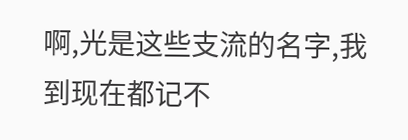啊,光是这些支流的名字,我到现在都记不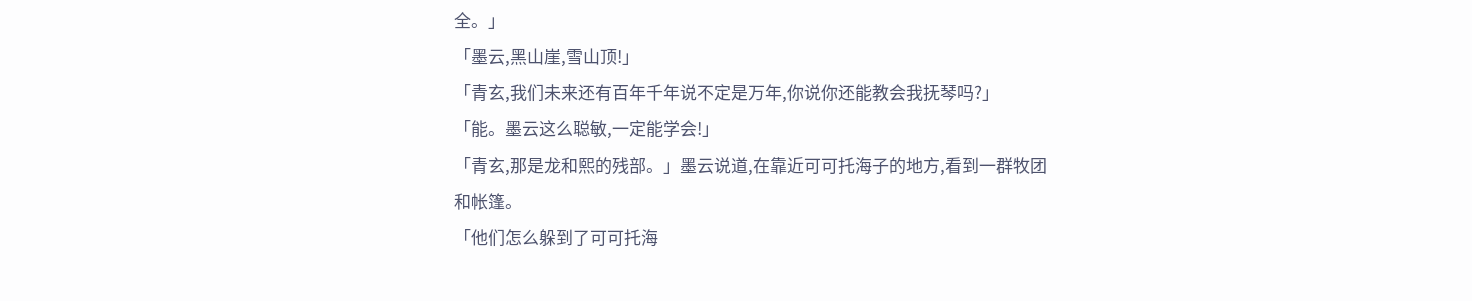全。」
「墨云,黑山崖,雪山顶!」
「青玄,我们未来还有百年千年说不定是万年,你说你还能教会我抚琴吗?」
「能。墨云这么聪敏,一定能学会!」
「青玄,那是龙和熙的残部。」墨云说道,在靠近可可托海子的地方,看到一群牧团和帐篷。
「他们怎么躲到了可可托海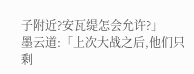子附近?安瓦缇怎会允许?」
墨云道:「上次大战之后,他们只剩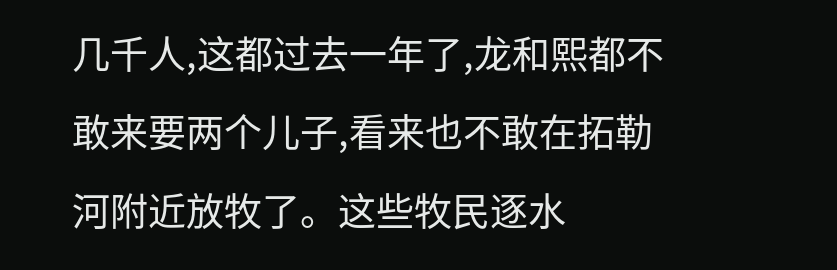几千人,这都过去一年了,龙和熙都不敢来要两个儿子,看来也不敢在拓勒河附近放牧了。这些牧民逐水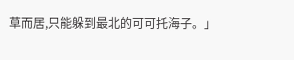草而居,只能躲到最北的可可托海子。」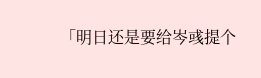「明日还是要给岑彧提个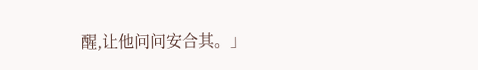醒,让他问问安合其。」